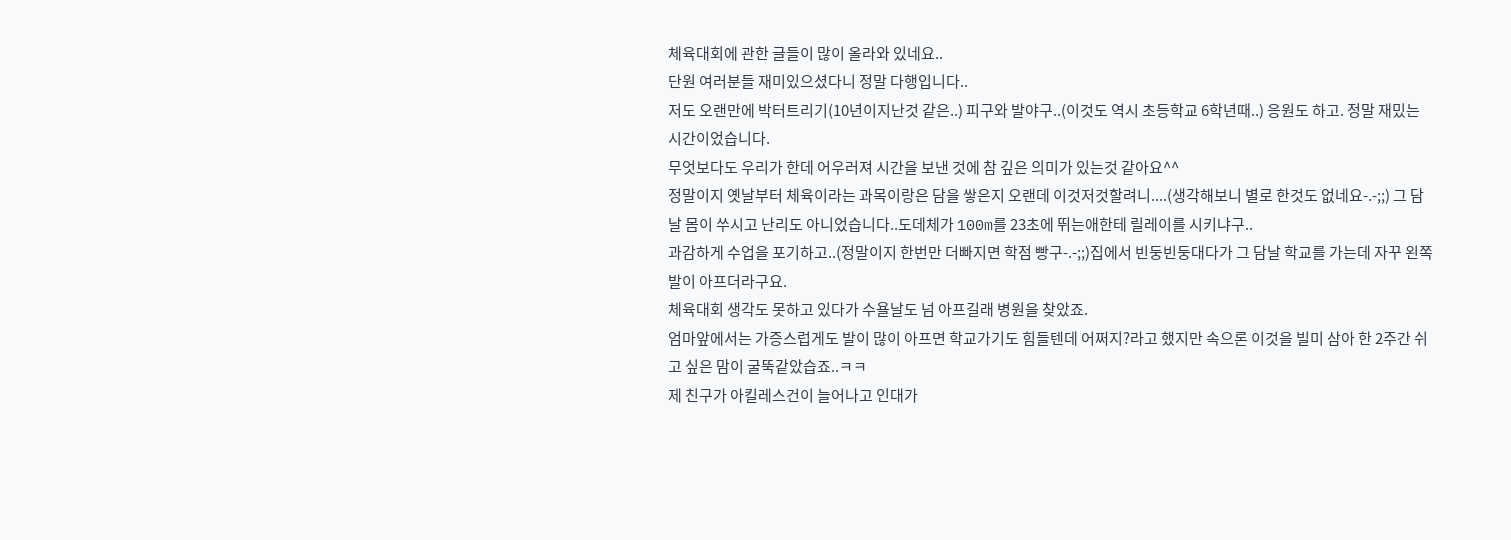체육대회에 관한 글들이 많이 올라와 있네요..
단원 여러분들 재미있으셨다니 정말 다행입니다..
저도 오랜만에 박터트리기(10년이지난것 같은..) 피구와 발야구..(이것도 역시 초등학교 6학년때..) 응원도 하고. 정말 재밌는 시간이었습니다.
무엇보다도 우리가 한데 어우러져 시간을 보낸 것에 참 깊은 의미가 있는것 같아요^^
정말이지 옛날부터 체육이라는 과목이랑은 담을 쌓은지 오랜데 이것저것할려니....(생각해보니 별로 한것도 없네요-.-;;) 그 담날 몸이 쑤시고 난리도 아니었습니다..도데체가 100m를 23초에 뛰는애한테 릴레이를 시키냐구..
과감하게 수업을 포기하고..(정말이지 한번만 더빠지면 학점 빵구-.-;;)집에서 빈둥빈둥대다가 그 담날 학교를 가는데 자꾸 왼쪽 발이 아프더라구요.
체육대회 생각도 못하고 있다가 수욜날도 넘 아프길래 병원을 찾았죠.
엄마앞에서는 가증스럽게도 발이 많이 아프면 학교가기도 힘들텐데 어쩌지?라고 했지만 속으론 이것을 빌미 삼아 한 2주간 쉬고 싶은 맘이 굴뚝같았습죠..ㅋㅋ
제 친구가 아킬레스건이 늘어나고 인대가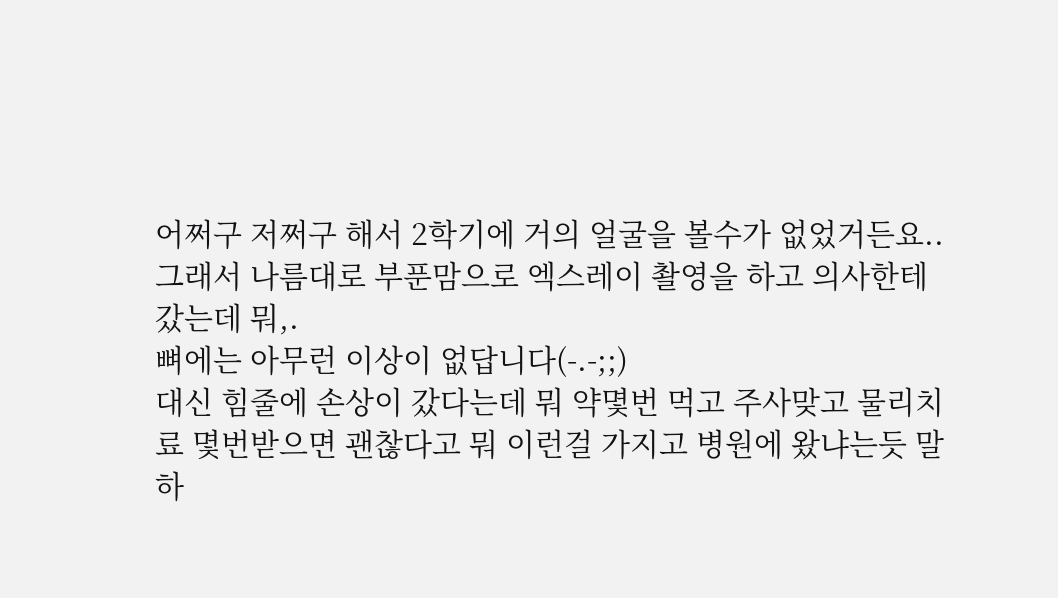어쩌구 저쩌구 해서 2학기에 거의 얼굴을 볼수가 없었거든요..
그래서 나름대로 부푼맘으로 엑스레이 촬영을 하고 의사한테 갔는데 뭐,.
뼈에는 아무런 이상이 없답니다(-.-;;)
대신 힘줄에 손상이 갔다는데 뭐 약몇번 먹고 주사맞고 물리치료 몇번받으면 괜찮다고 뭐 이런걸 가지고 병원에 왔냐는듯 말하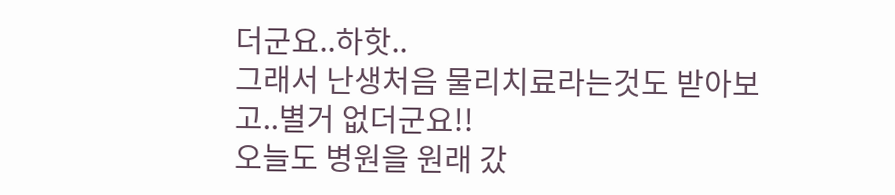더군요..하핫..
그래서 난생처음 물리치료라는것도 받아보고..별거 없더군요!!
오늘도 병원을 원래 갔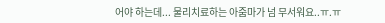어야 하는데... 물리치료하는 아줌마가 넘 무서워요..ㅠ.ㅠ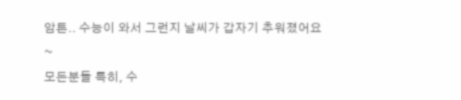암튼.. 수능이 와서 그런지 날씨가 갑자기 추워졌어요~
모든분들 특히, 수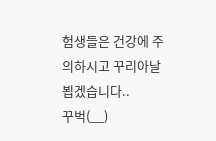험생들은 건강에 주의하시고 꾸리아날 뵙겠습니다..
꾸벅(__)